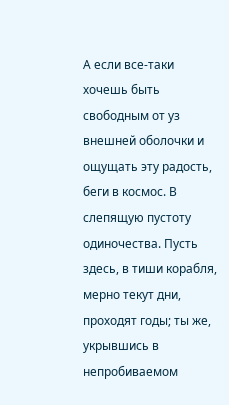А если все-таки хочешь быть свободным от уз внешней оболочки и ощущать эту радость, беги в космос. В слепящую пустоту одиночества. Пусть здесь, в тиши корабля, мерно текут дни, проходят годы; ты же, укрывшись в непробиваемом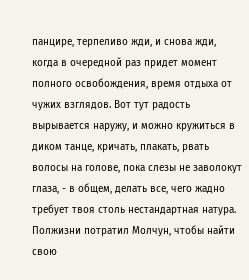панцире, терпеливо жди, и снова жди, когда в очередной раз придет момент полного освобождения, время отдыха от чужих взглядов. Вот тут радость вырывается наружу, и можно кружиться в диком танце, кричать, плакать, рвать волосы на голове, пока слезы не заволокут глаза, - в общем, делать все, чего жадно требует твоя столь нестандартная натура.
Полжизни потратил Молчун, чтобы найти свою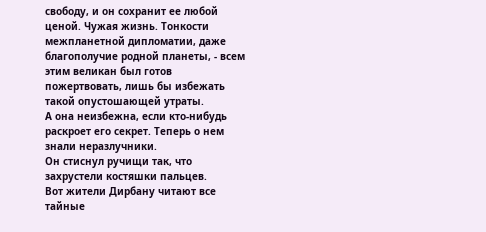свободу, и он сохранит ее любой ценой. Чужая жизнь. Тонкости межпланетной дипломатии, даже благополучие родной планеты, - всем этим великан был готов пожертвовать, лишь бы избежать такой опустошающей утраты.
А она неизбежна, если кто-нибудь раскроет его секрет. Теперь о нем знали неразлучники.
Он стиснул ручищи так, что захрустели костяшки пальцев.
Вот жители Дирбану читают все тайные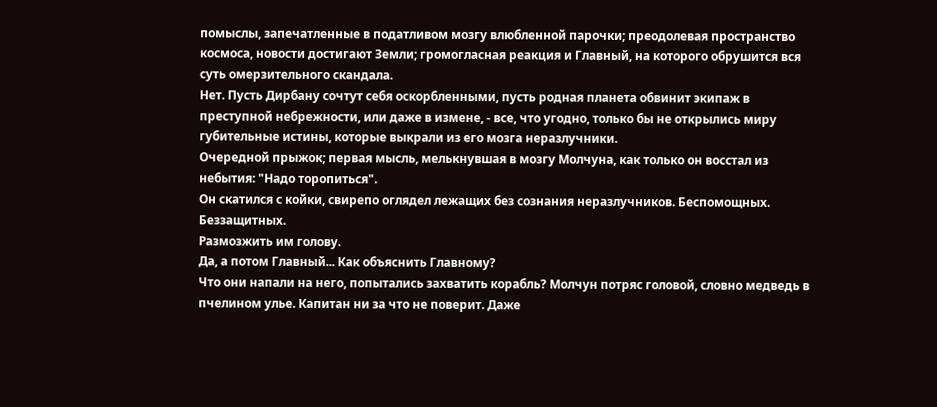помыслы, запечатленные в податливом мозгу влюбленной парочки; преодолевая пространство космоса, новости достигают Земли; громогласная реакция и Главный, на которого обрушится вся суть омерзительного скандала.
Нет. Пусть Дирбану сочтут себя оскорбленными, пусть родная планета обвинит экипаж в преступной небрежности, или даже в измене, - все, что угодно, только бы не открылись миру губительные истины, которые выкрали из его мозга неразлучники.
Очередной прыжок; первая мысль, мелькнувшая в мозгу Молчуна, как только он восстал из небытия: "Надо торопиться".
Он скатился с койки, свирепо оглядел лежащих без сознания неразлучников. Беспомощных. Беззащитных.
Размозжить им голову.
Да, а потом Главный... Как объяснить Главному?
Что они напали на него, попытались захватить корабль? Молчун потряс головой, словно медведь в пчелином улье. Капитан ни за что не поверит. Даже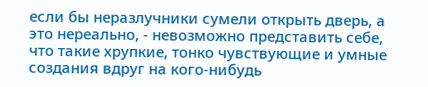если бы неразлучники сумели открыть дверь, а это нереально, - невозможно представить себе, что такие хрупкие, тонко чувствующие и умные создания вдруг на кого-нибудь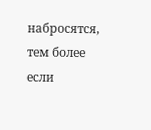набросятся, тем более если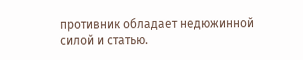противник обладает недюжинной силой и статью.